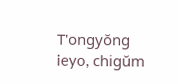T'ongyŏng ieyo, chigŭm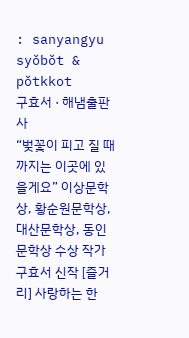: sanyangyu syŏbŏt & pŏtkkot
구효서 · 해냄출판사
“벚꽃이 피고 질 때까지는 이곳에 있을게요” 이상문학상, 황순원문학상, 대산문학상, 동인문학상 수상 작가 구효서 신작 [즐거리] 사랑하는 한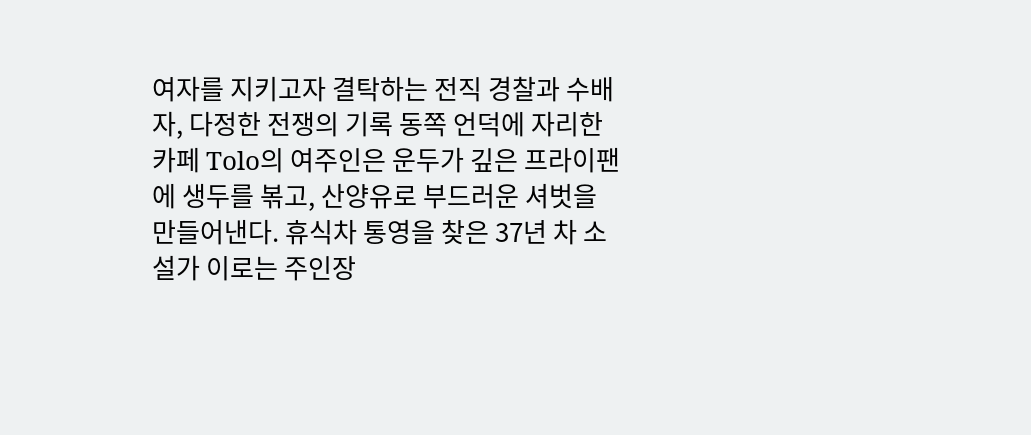여자를 지키고자 결탁하는 전직 경찰과 수배자, 다정한 전쟁의 기록 동쪽 언덕에 자리한 카페 Tolo의 여주인은 운두가 깊은 프라이팬에 생두를 볶고, 산양유로 부드러운 셔벗을 만들어낸다. 휴식차 통영을 찾은 37년 차 소설가 이로는 주인장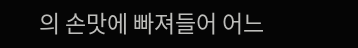의 손맛에 빠져들어 어느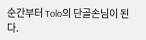순간부터 Tolo의 단골손님이 된다.